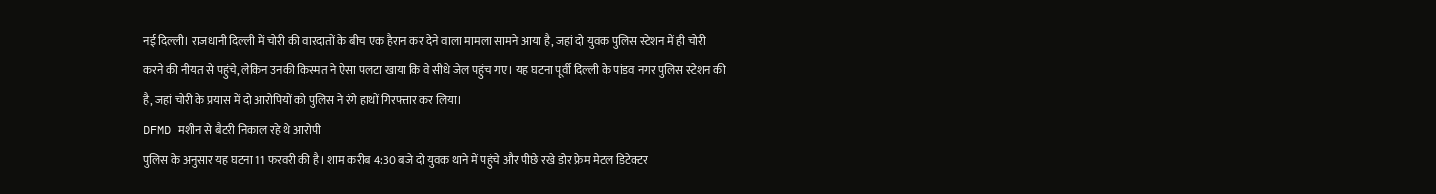नई दिल्ली। राजधानी दिल्ली में चोरी की वारदातों के बीच एक हैरान कर देने वाला मामला सामने आया है, जहां दो युवक पुलिस स्टेशन में ही चोरी करने की नीयत से पहुंचे, लेकिन उनकी किस्मत ने ऐसा पलटा खाया कि वे सीधे जेल पहुंच गए। यह घटना पूर्वी दिल्ली के पांडव नगर पुलिस स्टेशन की है, जहां चोरी के प्रयास में दो आरोपियों को पुलिस ने रंगे हाथों गिरफ्तार कर लिया।
DFMD मशीन से बैटरी निकाल रहे थे आरोपी
पुलिस के अनुसार यह घटना 11 फरवरी की है। शाम करीब 4:30 बजे दो युवक थाने में पहुंचे और पीछे रखे डोर फ्रेम मेटल डिटेक्टर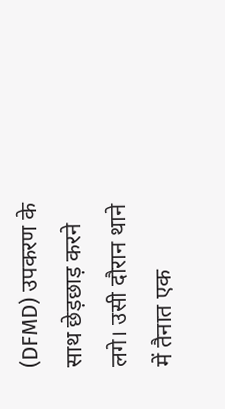(DFMD) उपकरण के साथ छेड़छाड़ करने लगे। उसी दौरान थाने में तैनात एक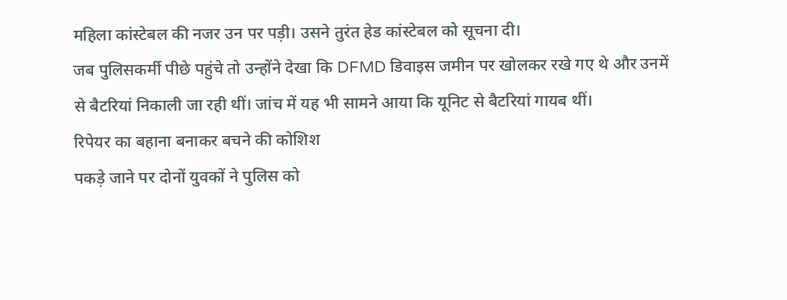महिला कांस्टेबल की नजर उन पर पड़ी। उसने तुरंत हेड कांस्टेबल को सूचना दी।
जब पुलिसकर्मी पीछे पहुंचे तो उन्होंने देखा कि DFMD डिवाइस जमीन पर खोलकर रखे गए थे और उनमें से बैटरियां निकाली जा रही थीं। जांच में यह भी सामने आया कि यूनिट से बैटरियां गायब थीं।
रिपेयर का बहाना बनाकर बचने की कोशिश
पकड़े जाने पर दोनों युवकों ने पुलिस को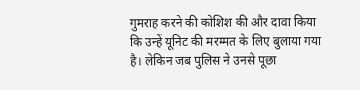गुमराह करने की कोशिश की और दावा किया कि उन्हें यूनिट की मरम्मत के लिए बुलाया गया है। लेकिन जब पुलिस ने उनसे पूछा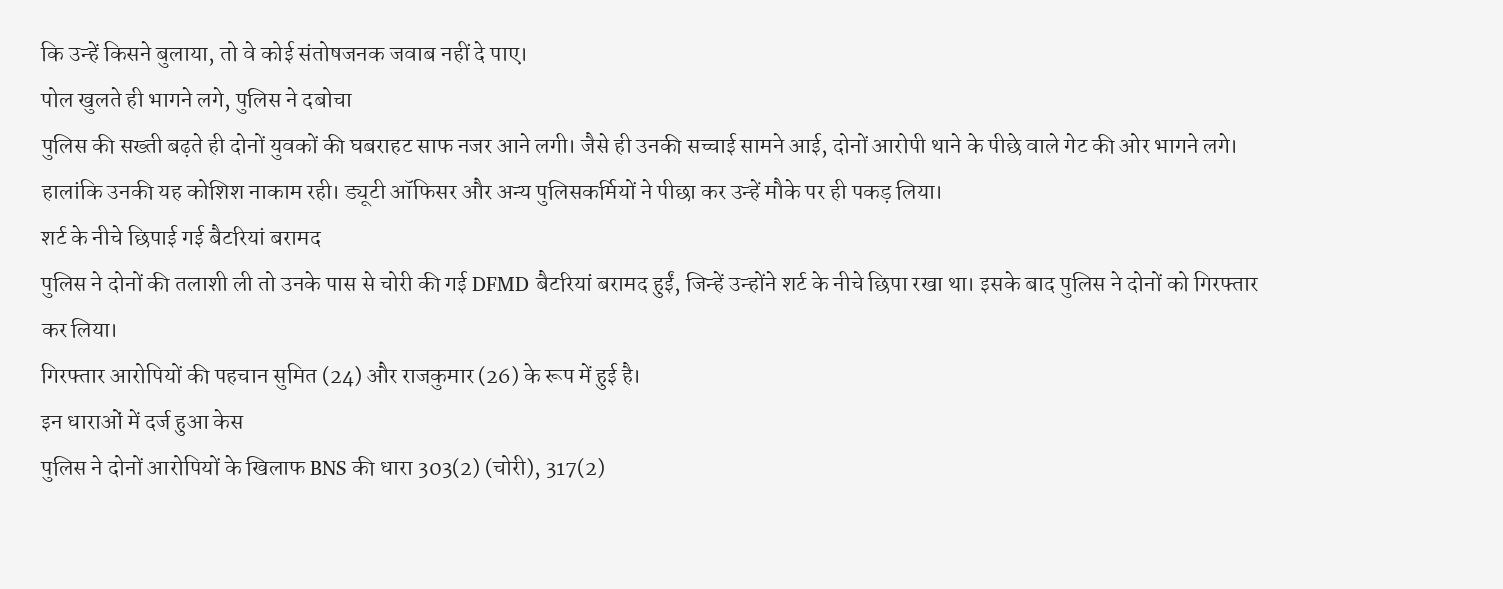कि उन्हें किसने बुलाया, तो वे कोई संतोषजनक जवाब नहीं दे पाए।
पोल खुलते ही भागने लगे, पुलिस ने दबोचा
पुलिस की सख्ती बढ़ते ही दोनों युवकों की घबराहट साफ नजर आने लगी। जैसे ही उनकी सच्चाई सामने आई, दोनों आरोपी थाने के पीछे वाले गेट की ओर भागने लगे। हालांकि उनकी यह कोशिश नाकाम रही। ड्यूटी ऑफिसर और अन्य पुलिसकर्मियों ने पीछा कर उन्हें मौके पर ही पकड़ लिया।
शर्ट के नीचे छिपाई गई बैटरियां बरामद
पुलिस ने दोनों की तलाशी ली तो उनके पास से चोरी की गई DFMD बैटरियां बरामद हुईं, जिन्हें उन्होंने शर्ट के नीचे छिपा रखा था। इसके बाद पुलिस ने दोनों को गिरफ्तार कर लिया।
गिरफ्तार आरोपियों की पहचान सुमित (24) और राजकुमार (26) के रूप में हुई है।
इन धाराओं में दर्ज हुआ केस
पुलिस ने दोनों आरोपियों के खिलाफ BNS की धारा 303(2) (चोरी), 317(2)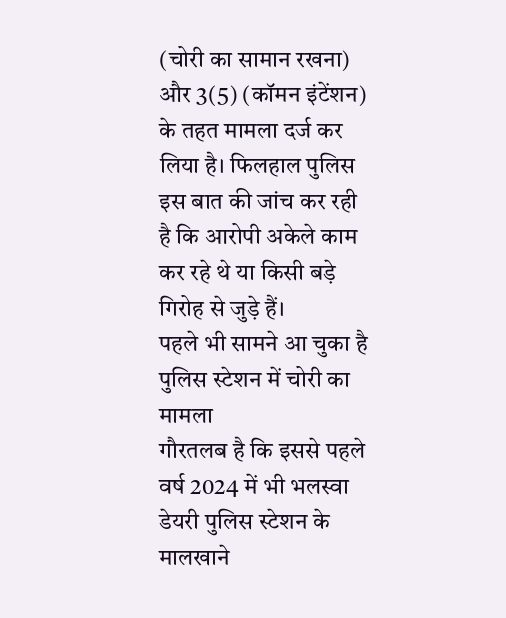(चोरी का सामान रखना) और 3(5) (कॉमन इंटेंशन) के तहत मामला दर्ज कर लिया है। फिलहाल पुलिस इस बात की जांच कर रही है कि आरोपी अकेले काम कर रहे थे या किसी बड़े गिरोह से जुड़े हैं।
पहले भी सामने आ चुका है पुलिस स्टेशन में चोरी का मामला
गौरतलब है कि इससे पहले वर्ष 2024 में भी भलस्वा डेयरी पुलिस स्टेशन के मालखाने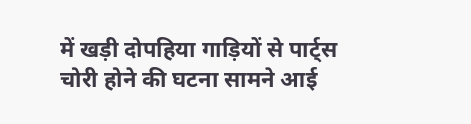में खड़ी दोपहिया गाड़ियों से पार्ट्स चोरी होने की घटना सामने आई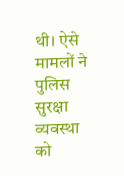थी। ऐसे मामलों ने पुलिस सुरक्षा व्यवस्था को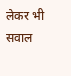लेकर भी सवाल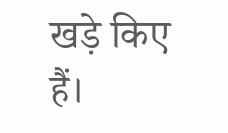खड़े किए हैं।